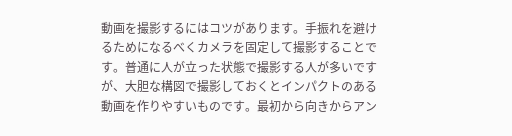動画を撮影するにはコツがあります。手振れを避けるためになるべくカメラを固定して撮影することです。普通に人が立った状態で撮影する人が多いですが、大胆な構図で撮影しておくとインパクトのある動画を作りやすいものです。最初から向きからアン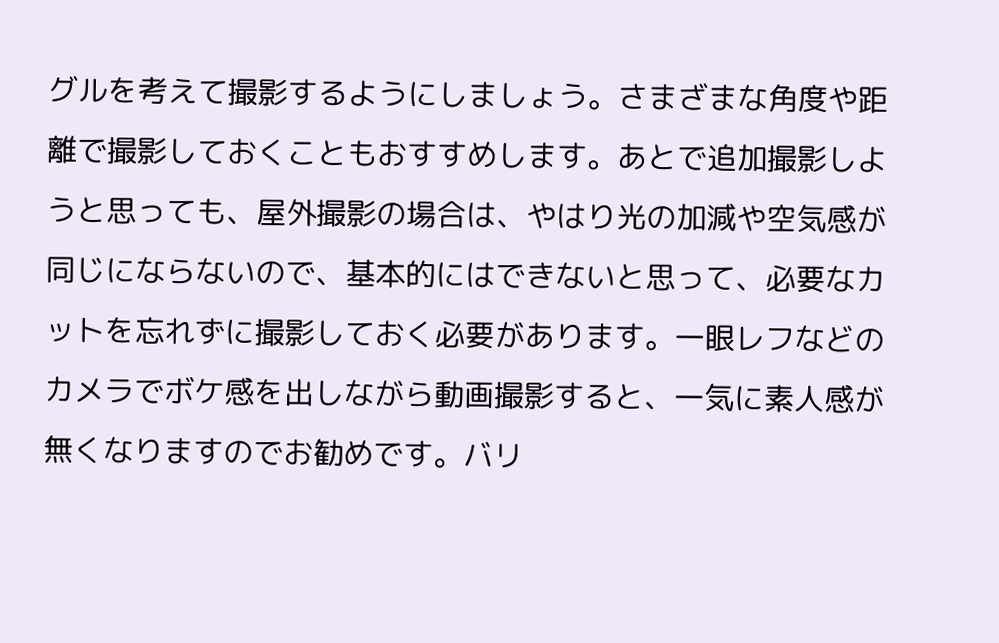グルを考えて撮影するようにしましょう。さまざまな角度や距離で撮影しておくこともおすすめします。あとで追加撮影しようと思っても、屋外撮影の場合は、やはり光の加減や空気感が同じにならないので、基本的にはできないと思って、必要なカットを忘れずに撮影しておく必要があります。一眼レフなどのカメラでボケ感を出しながら動画撮影すると、一気に素人感が無くなりますのでお勧めです。バリ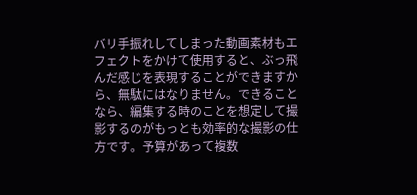バリ手振れしてしまった動画素材もエフェクトをかけて使用すると、ぶっ飛んだ感じを表現することができますから、無駄にはなりません。できることなら、編集する時のことを想定して撮影するのがもっとも効率的な撮影の仕方です。予算があって複数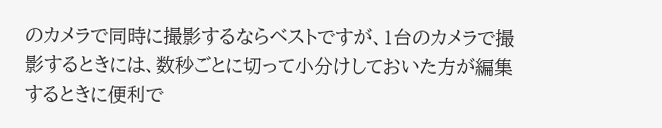のカメラで同時に撮影するならベストですが、1台のカメラで撮影するときには、数秒ごとに切って小分けしておいた方が編集するときに便利で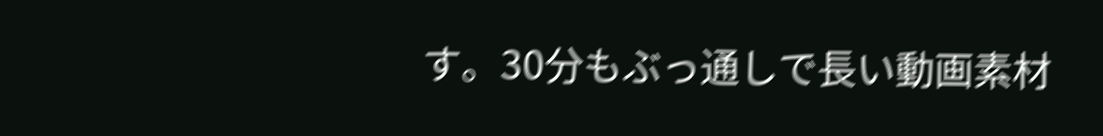す。30分もぶっ通しで長い動画素材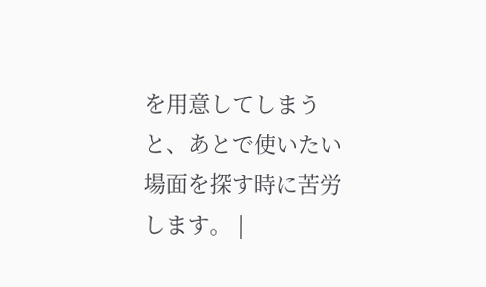を用意してしまうと、あとで使いたい場面を探す時に苦労します。 |